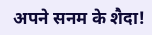अपने सनम के शैदा!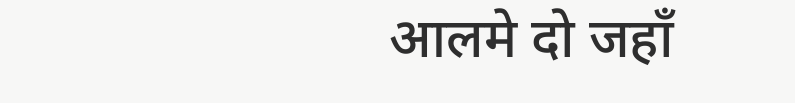आलमे दो जहाँ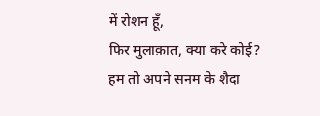में रोशन हूँ,
फिर मुलाक़ात, क्या करे कोई?
हम तो अपने सनम के शैदा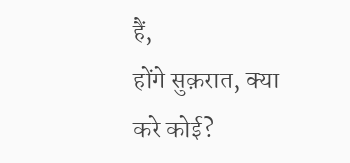हैं,
होंगे सुक़रात, क्या करे कोई?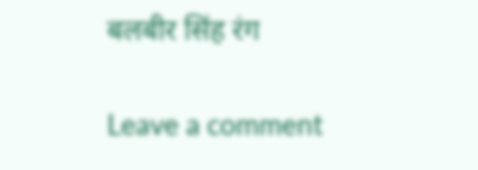बलबीर सिंह रंग

Leave a comment